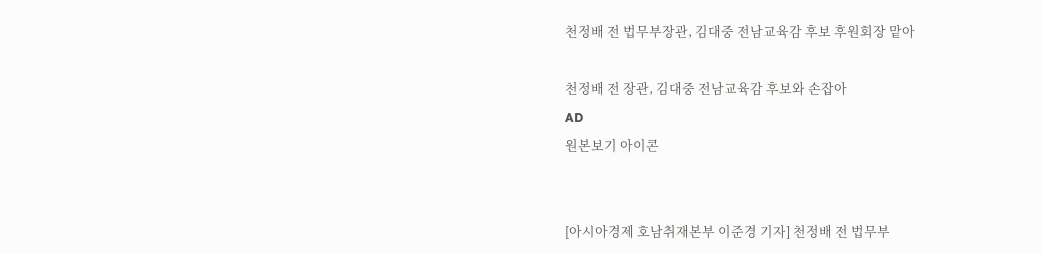천정배 전 법무부장관, 김대중 전남교육감 후보 후원회장 맡아

천정배 전 장관, 김대중 전남교육감 후보와 손잡아
AD
원본보기 아이콘


[아시아경제 호남취재본부 이준경 기자] 천정배 전 법무부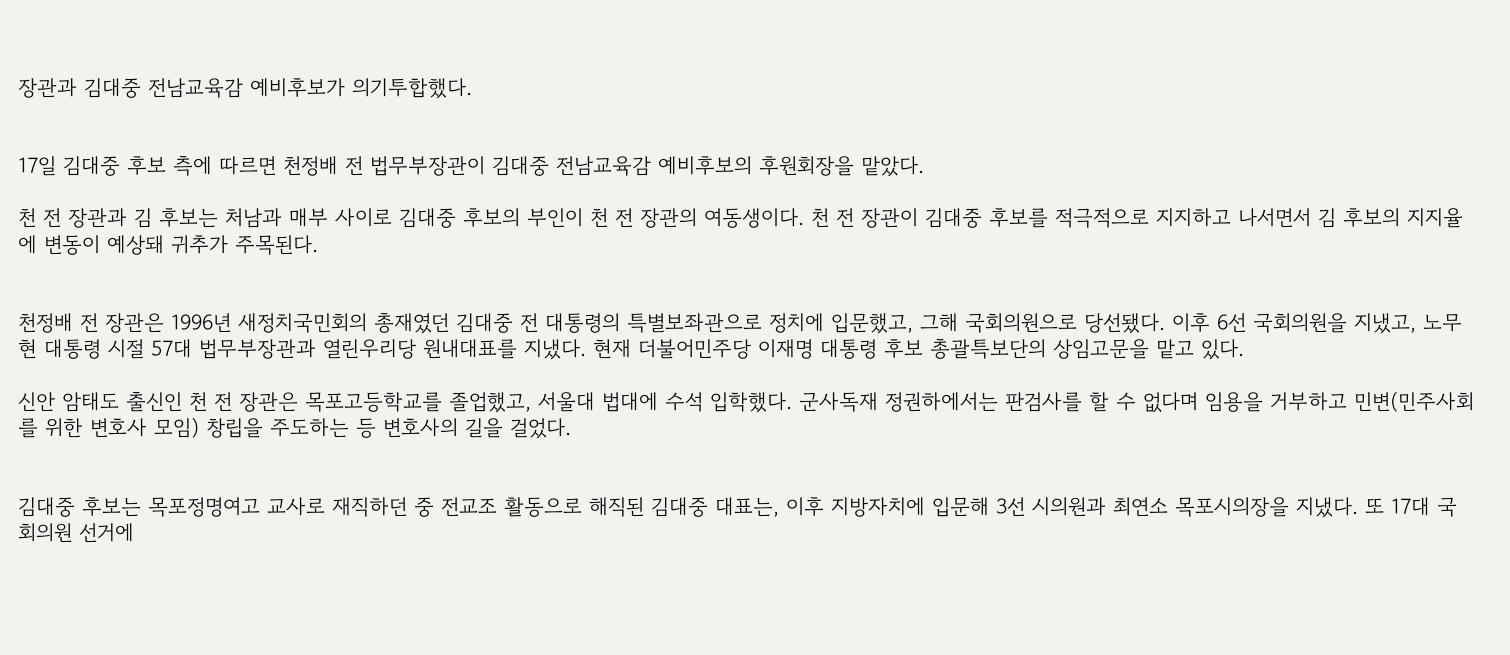장관과 김대중 전남교육감 예비후보가 의기투합했다.


17일 김대중 후보 측에 따르면 천정배 전 법무부장관이 김대중 전남교육감 예비후보의 후원회장을 맡았다.

천 전 장관과 김 후보는 처남과 매부 사이로 김대중 후보의 부인이 천 전 장관의 여동생이다. 천 전 장관이 김대중 후보를 적극적으로 지지하고 나서면서 김 후보의 지지율에 변동이 예상돼 귀추가 주목된다.


천정배 전 장관은 1996년 새정치국민회의 총재였던 김대중 전 대통령의 특별보좌관으로 정치에 입문했고, 그해 국회의원으로 당선됐다. 이후 6선 국회의원을 지냈고, 노무현 대통령 시절 57대 법무부장관과 열린우리당 원내대표를 지냈다. 현재 더불어민주당 이재명 대통령 후보 총괄특보단의 상임고문을 맡고 있다.

신안 암태도 출신인 천 전 장관은 목포고등학교를 졸업했고, 서울대 법대에 수석 입학했다. 군사독재 정권하에서는 판검사를 할 수 없다며 임용을 거부하고 민변(민주사회를 위한 변호사 모임) 창립을 주도하는 등 변호사의 길을 걸었다.


김대중 후보는 목포정명여고 교사로 재직하던 중 전교조 활동으로 해직된 김대중 대표는, 이후 지방자치에 입문해 3선 시의원과 최연소 목포시의장을 지냈다. 또 17대 국회의원 선거에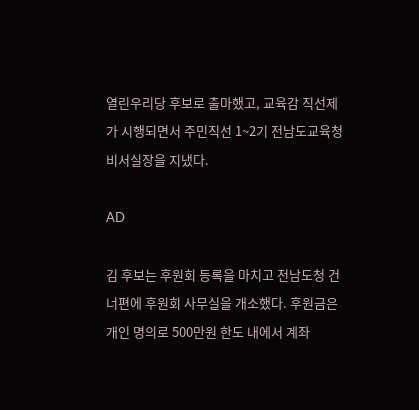열린우리당 후보로 출마했고, 교육감 직선제가 시행되면서 주민직선 1~2기 전남도교육청 비서실장을 지냈다.

AD

김 후보는 후원회 등록을 마치고 전남도청 건너편에 후원회 사무실을 개소했다. 후원금은 개인 명의로 500만원 한도 내에서 계좌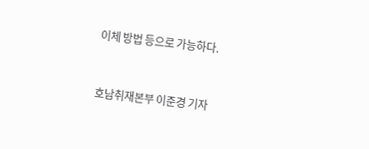이체 방법 등으로 가능하다.


호남취재본부 이준경 기자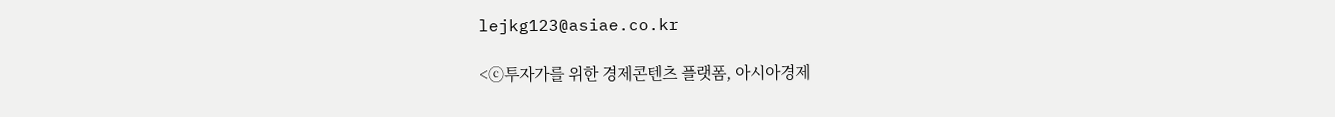lejkg123@asiae.co.kr

<ⓒ투자가를 위한 경제콘텐츠 플랫폼, 아시아경제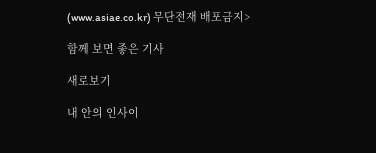(www.asiae.co.kr) 무단전재 배포금지>

함께 보면 좋은 기사

새로보기

내 안의 인사이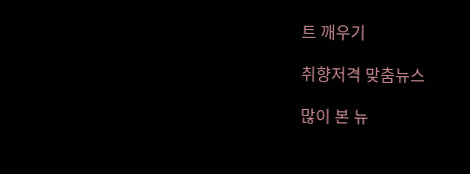트 깨우기

취향저격 맞춤뉴스

많이 본 뉴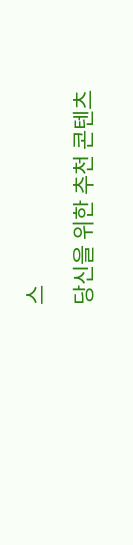스

당신을 위한 추천 콘텐츠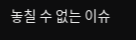놓칠 수 없는 이슈